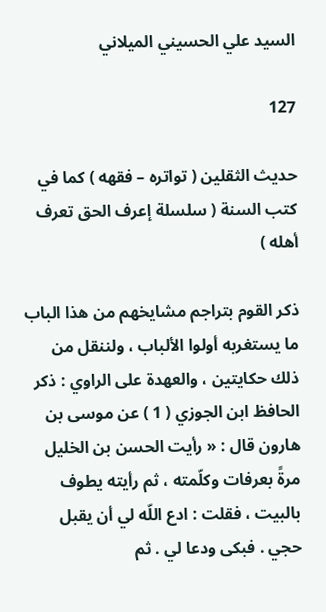السيد علي الحسيني الميلاني

127

حديث الثقلين ( تواتره – فقهه ) كما في كتب السنة ( سلسلة إعرف الحق تعرف أهله )

ذكر القوم بتراجم مشايخهم من هذا الباب ما يستغربه أولوا الألباب ، ولننقل من ذلك حكايتين ، والعهدة على الراوي : ذكر الحافظ ابن الجوزي ( 1 ) عن موسى بن هارون قال : « رأيت الحسن بن الخليل مرةً بعرفات وكلّمته ، ثم رأيته يطوف بالبيت ، فقلت : ادع اللّه لي أن يقبل حجي . فبكى ودعا لي . ثم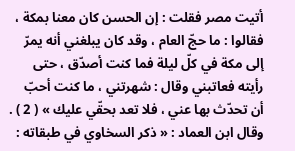أتيت مصر فقلت : إن الحسن كان معنا بمكة ، فقالوا : ما حجّ العام ، وقد كان يبلغني أنه يمرّ إلى مكة في كلّ ليلة فما كنت أصدّق ، حتى رأيته فعاتبني وقال : شهرتني ، ما كنت أحبّ أن تحدّث بها عني ، فلا تعد بحقّي عليك » ( 2 ) . وقال ابن العماد : « ذكر السخاوي في طبقاته :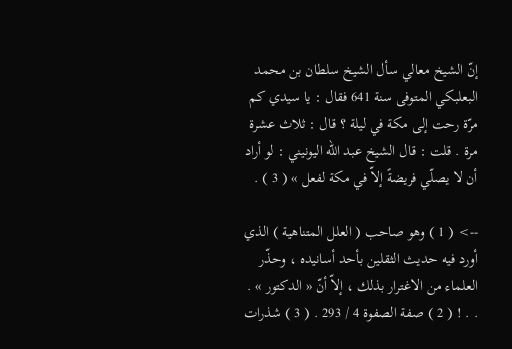إنّ الشيخ معالي سأل الشيخ سلطان بن محمد البعلبكي المتوفى سنة 641 فقال : يا سيدي كم مرّة رحت إلى مكة في ليلة ؟ قال : ثلاث عشرة مرة . قلت : قال الشيخ عبد اللّه اليونيني : لو أراد أن لا يصلّي فريضةً إلاّ في مكة لفعل » ( 3 ) .

--> ( 1 ) وهو صاحب ( العلل المتناهية ) الذي أورد فيه حديث الثقلين بأحد أسانيده ، وحذّر العلماء من الاغترار بذلك ، إلاّ أنّ « الدكتور » . . . ! ( 2 ) صفة الصفوة 4 / 293 . ( 3 ) شذرات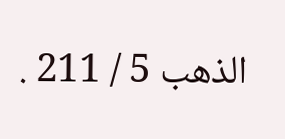الذهب 5 / 211 .